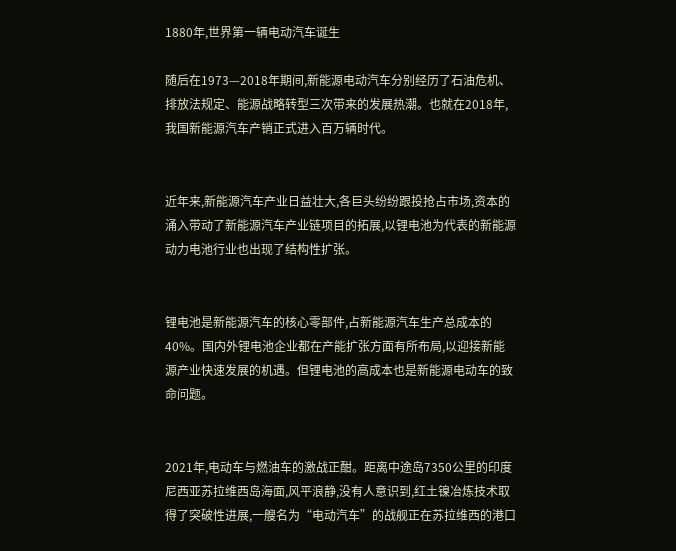1880年,世界第一辆电动汽车诞生

随后在1973—2018年期间,新能源电动汽车分别经历了石油危机、排放法规定、能源战略转型三次带来的发展热潮。也就在2018年,我国新能源汽车产销正式进入百万辆时代。


近年来,新能源汽车产业日益壮大,各巨头纷纷跟投抢占市场,资本的涌入带动了新能源汽车产业链项目的拓展,以锂电池为代表的新能源动力电池行业也出现了结构性扩张。


锂电池是新能源汽车的核心零部件,占新能源汽车生产总成本的40%。国内外锂电池企业都在产能扩张方面有所布局,以迎接新能源产业快速发展的机遇。但锂电池的高成本也是新能源电动车的致命问题。


2021年,电动车与燃油车的激战正酣。距离中途岛7350公里的印度尼西亚苏拉维西岛海面,风平浪静,没有人意识到,红土镍冶炼技术取得了突破性进展,一艘名为“电动汽车”的战舰正在苏拉维西的港口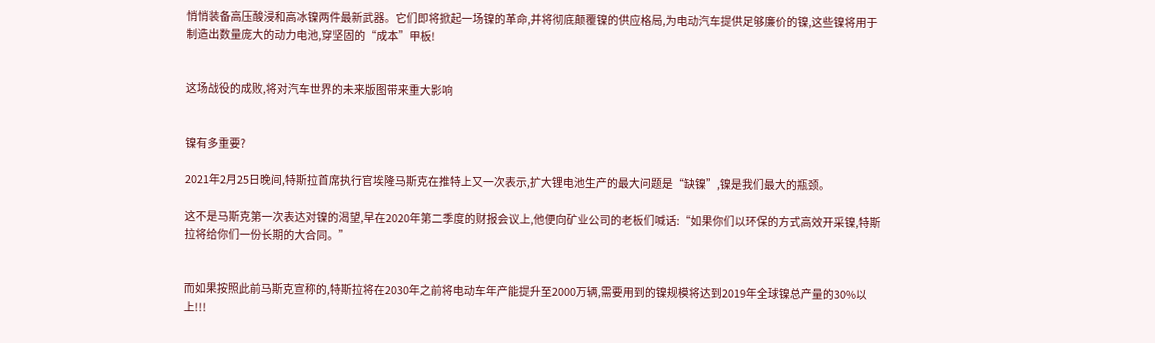悄悄装备高压酸浸和高冰镍两件最新武器。它们即将掀起一场镍的革命,并将彻底颠覆镍的供应格局,为电动汽车提供足够廉价的镍,这些镍将用于制造出数量庞大的动力电池,穿坚固的“成本”甲板!


这场战役的成败,将对汽车世界的未来版图带来重大影响


镍有多重要?

2021年2月25日晚间,特斯拉首席执行官埃隆马斯克在推特上又一次表示,扩大锂电池生产的最大问题是“缺镍”,镍是我们最大的瓶颈。

这不是马斯克第一次表达对镍的渴望,早在2020年第二季度的财报会议上,他便向矿业公司的老板们喊话:“如果你们以环保的方式高效开采镍,特斯拉将给你们一份长期的大合同。”


而如果按照此前马斯克宣称的,特斯拉将在2030年之前将电动车年产能提升至2000万辆,需要用到的镍规模将达到2019年全球镍总产量的30%以上!!!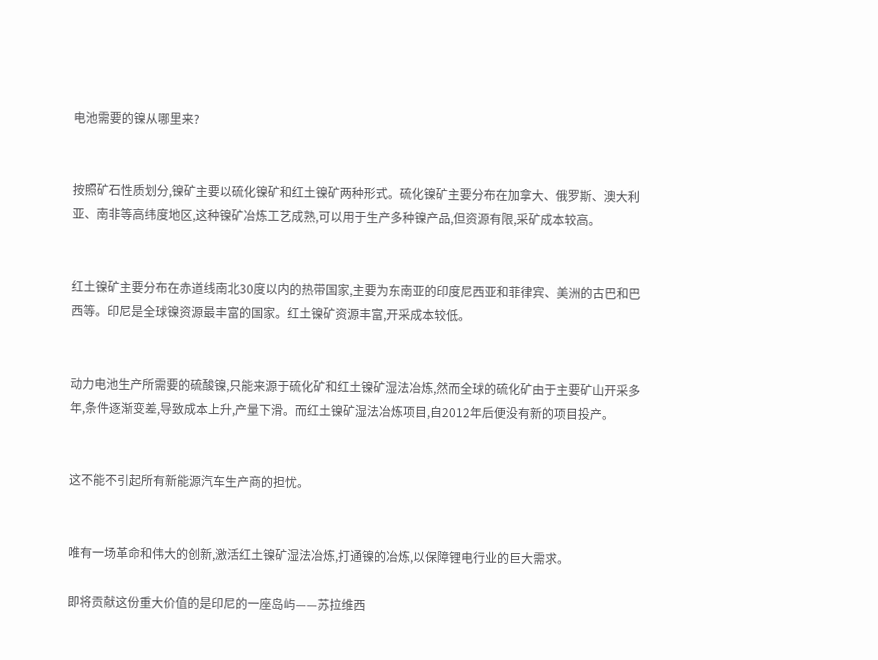电池需要的镍从哪里来?


按照矿石性质划分,镍矿主要以硫化镍矿和红土镍矿两种形式。硫化镍矿主要分布在加拿大、俄罗斯、澳大利亚、南非等高纬度地区,这种镍矿冶炼工艺成熟,可以用于生产多种镍产品,但资源有限,采矿成本较高。


红土镍矿主要分布在赤道线南北30度以内的热带国家,主要为东南亚的印度尼西亚和菲律宾、美洲的古巴和巴西等。印尼是全球镍资源最丰富的国家。红土镍矿资源丰富,开采成本较低。


动力电池生产所需要的硫酸镍,只能来源于硫化矿和红土镍矿湿法冶炼,然而全球的硫化矿由于主要矿山开采多年,条件逐渐变差,导致成本上升,产量下滑。而红土镍矿湿法冶炼项目,自2012年后便没有新的项目投产。


这不能不引起所有新能源汽车生产商的担忧。


唯有一场革命和伟大的创新,激活红土镍矿湿法冶炼,打通镍的冶炼,以保障锂电行业的巨大需求。

即将贡献这份重大价值的是印尼的一座岛屿——苏拉维西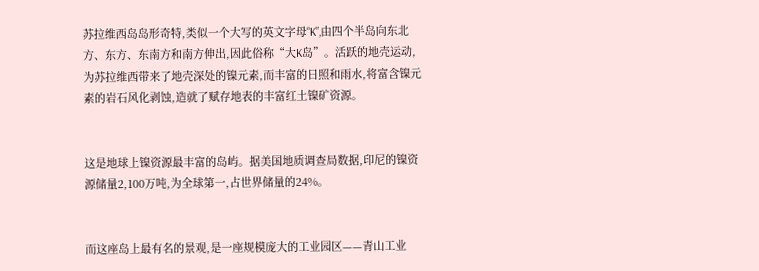苏拉维西岛岛形奇特,类似一个大写的英文字母“K”,由四个半岛向东北方、东方、东南方和南方伸出,因此俗称“大K岛”。活跃的地壳运动,为苏拉维西带来了地壳深处的镍元素,而丰富的日照和雨水,将富含镍元素的岩石风化剥蚀,造就了赋存地表的丰富红土镍矿资源。


这是地球上镍资源最丰富的岛屿。据美国地质调查局数据,印尼的镍资源储量2,100万吨,为全球第一,占世界储量的24%。


而这座岛上最有名的景观,是一座规模庞大的工业园区——青山工业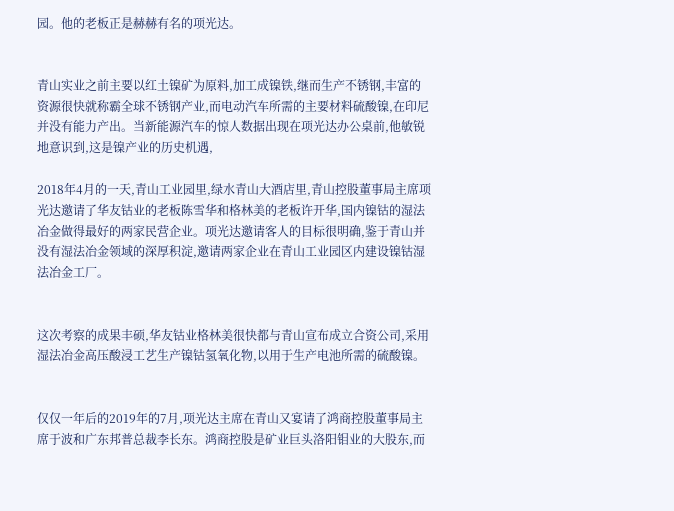园。他的老板正是赫赫有名的项光达。


青山实业之前主要以红土镍矿为原料,加工成镍铁,继而生产不锈钢,丰富的资源很快就称霸全球不锈钢产业,而电动汽车所需的主要材料硫酸镍,在印尼并没有能力产出。当新能源汽车的惊人数据出现在项光达办公桌前,他敏锐地意识到,这是镍产业的历史机遇,

2018年4月的一天,青山工业园里,绿水青山大酒店里,青山控股董事局主席项光达邀请了华友钴业的老板陈雪华和格林美的老板许开华,国内镍钴的湿法冶金做得最好的两家民营企业。项光达邀请客人的目标很明确,鉴于青山并没有湿法冶金领域的深厚积淀,邀请两家企业在青山工业园区内建设镍钴湿法冶金工厂。


这次考察的成果丰硕,华友钴业格林美很快都与青山宣布成立合资公司,采用湿法冶金高压酸浸工艺生产镍钴氢氧化物,以用于生产电池所需的硫酸镍。


仅仅一年后的2019年的7月,项光达主席在青山又宴请了鸿商控股董事局主席于波和广东邦普总裁李长东。鸿商控股是矿业巨头洛阳钼业的大股东,而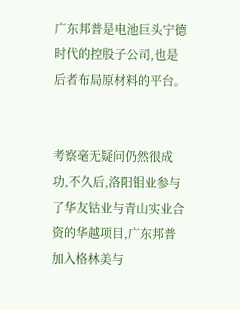广东邦普是电池巨头宁德时代的控股子公司,也是后者布局原材料的平台。


考察毫无疑问仍然很成功,不久后,洛阳钼业参与了华友钴业与青山实业合资的华越项目,广东邦普加入格林美与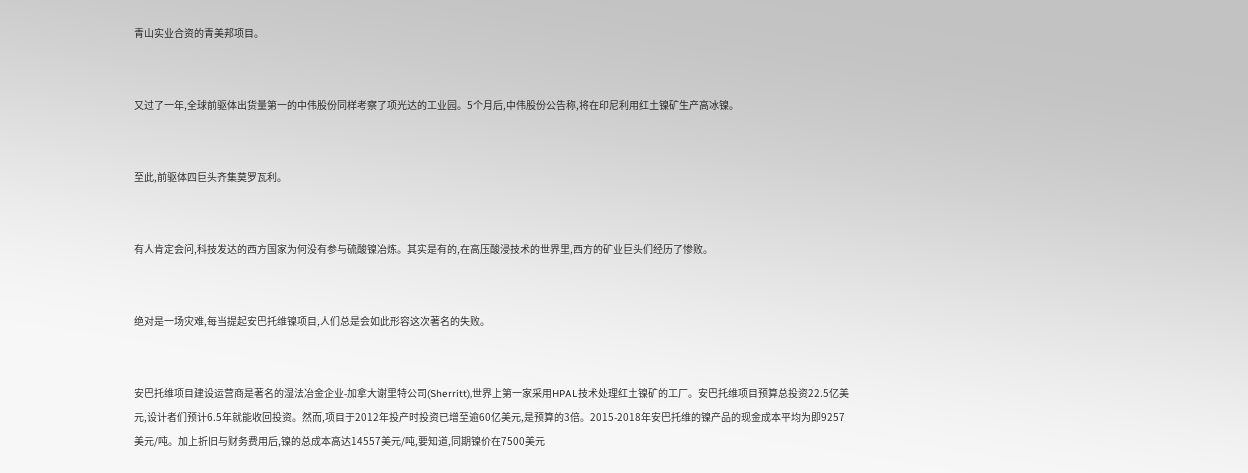青山实业合资的青美邦项目。


又过了一年,全球前驱体出货量第一的中伟股份同样考察了项光达的工业园。5个月后,中伟股份公告称,将在印尼利用红土镍矿生产高冰镍。


至此,前驱体四巨头齐集莫罗瓦利。


有人肯定会问,科技发达的西方国家为何没有参与硫酸镍冶炼。其实是有的,在高压酸浸技术的世界里,西方的矿业巨头们经历了惨败。


绝对是一场灾难,每当提起安巴托维镍项目,人们总是会如此形容这次著名的失败。


安巴托维项目建设运营商是著名的湿法冶金企业-加拿大谢里特公司(Sherritt),世界上第一家采用HPAL技术处理红土镍矿的工厂。安巴托维项目预算总投资22.5亿美元,设计者们预计6.5年就能收回投资。然而,项目于2012年投产时投资已增至逾60亿美元,是预算的3倍。2015-2018年安巴托维的镍产品的现金成本平均为即9257美元/吨。加上折旧与财务费用后,镍的总成本高达14557美元/吨,要知道,同期镍价在7500美元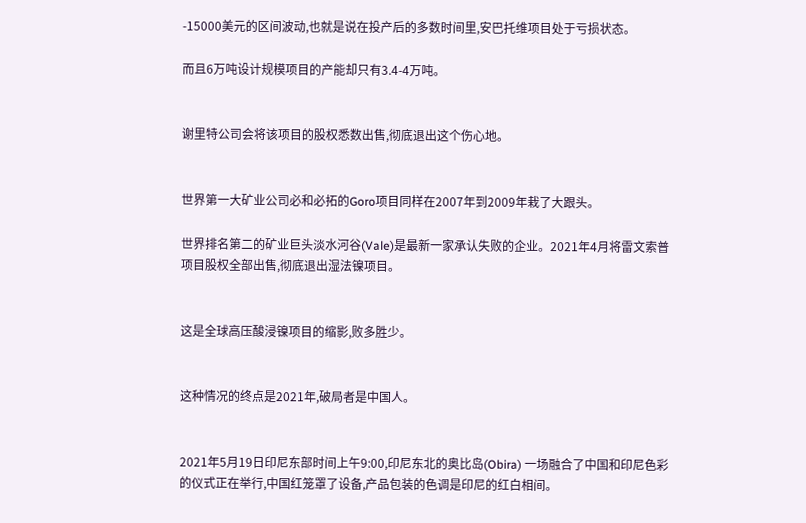-15000美元的区间波动,也就是说在投产后的多数时间里,安巴托维项目处于亏损状态。

而且6万吨设计规模项目的产能却只有3.4-4万吨。


谢里特公司会将该项目的股权悉数出售,彻底退出这个伤心地。


世界第一大矿业公司必和必拓的Goro项目同样在2007年到2009年栽了大跟头。

世界排名第二的矿业巨头淡水河谷(Vale)是最新一家承认失败的企业。2021年4月将雷文索普项目股权全部出售,彻底退出湿法镍项目。


这是全球高压酸浸镍项目的缩影,败多胜少。


这种情况的终点是2021年,破局者是中国人。


2021年5月19日印尼东部时间上午9:00,印尼东北的奥比岛(Obira) 一场融合了中国和印尼色彩的仪式正在举行,中国红笼罩了设备,产品包装的色调是印尼的红白相间。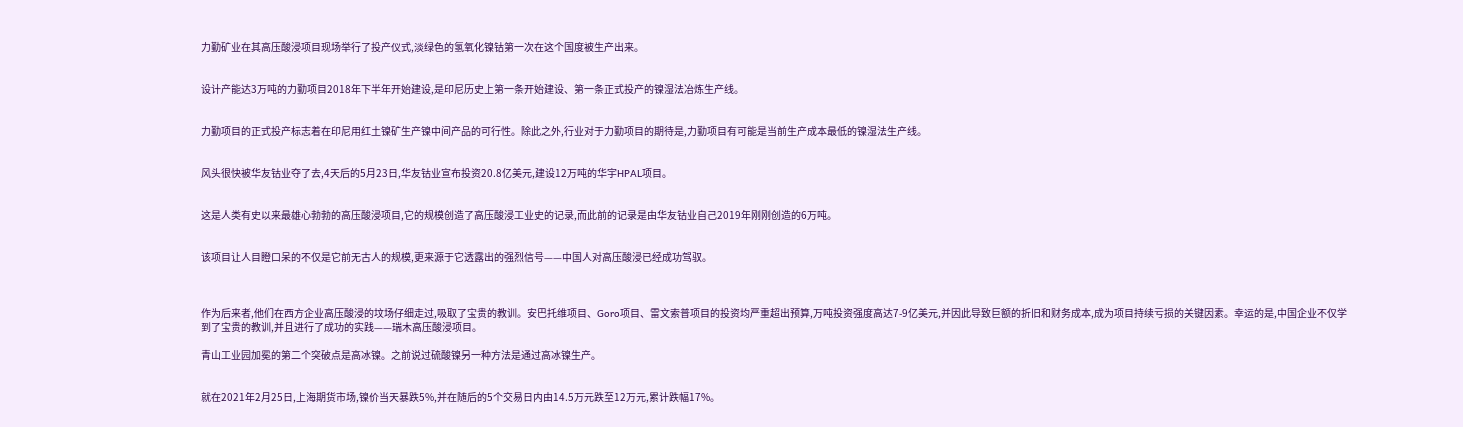力勤矿业在其高压酸浸项目现场举行了投产仪式,淡绿色的氢氧化镍钴第一次在这个国度被生产出来。


设计产能达3万吨的力勤项目2018年下半年开始建设,是印尼历史上第一条开始建设、第一条正式投产的镍湿法冶炼生产线。


力勤项目的正式投产标志着在印尼用红土镍矿生产镍中间产品的可行性。除此之外,行业对于力勤项目的期待是,力勤项目有可能是当前生产成本最低的镍湿法生产线。


风头很快被华友钴业夺了去,4天后的5月23日,华友钴业宣布投资20.8亿美元,建设12万吨的华宇HPAL项目。


这是人类有史以来最雄心勃勃的高压酸浸项目,它的规模创造了高压酸浸工业史的记录,而此前的记录是由华友钴业自己2019年刚刚创造的6万吨。


该项目让人目瞪口呆的不仅是它前无古人的规模,更来源于它透露出的强烈信号——中国人对高压酸浸已经成功驾驭。



作为后来者,他们在西方企业高压酸浸的坟场仔细走过,吸取了宝贵的教训。安巴托维项目、Goro项目、雷文索普项目的投资均严重超出预算,万吨投资强度高达7-9亿美元,并因此导致巨额的折旧和财务成本,成为项目持续亏损的关键因素。幸运的是,中国企业不仅学到了宝贵的教训,并且进行了成功的实践——瑞木高压酸浸项目。

青山工业园加冕的第二个突破点是高冰镍。之前说过硫酸镍另一种方法是通过高冰镍生产。


就在2021年2月25日,上海期货市场,镍价当天暴跌5%,并在随后的5个交易日内由14.5万元跌至12万元,累计跌幅17%。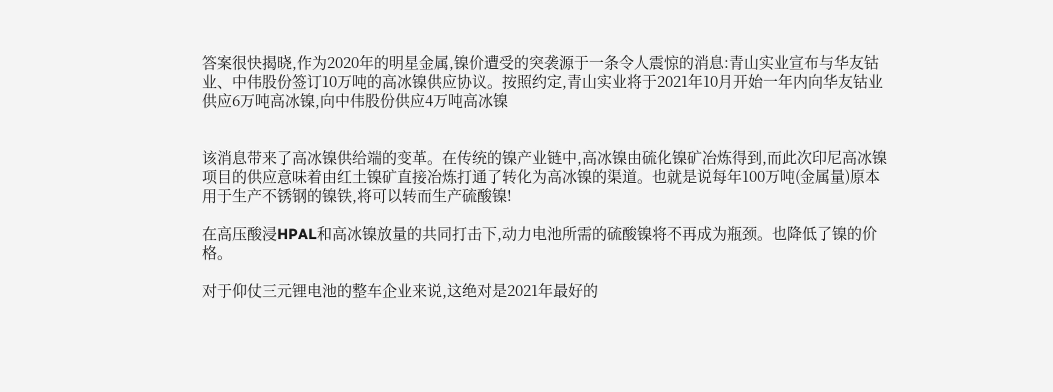答案很快揭晓,作为2020年的明星金属,镍价遭受的突袭源于一条令人震惊的消息:青山实业宣布与华友钴业、中伟股份签订10万吨的高冰镍供应协议。按照约定,青山实业将于2021年10月开始一年内向华友钴业供应6万吨高冰镍,向中伟股份供应4万吨高冰镍


该消息带来了高冰镍供给端的变革。在传统的镍产业链中,高冰镍由硫化镍矿冶炼得到,而此次印尼高冰镍项目的供应意味着由红土镍矿直接冶炼打通了转化为高冰镍的渠道。也就是说每年100万吨(金属量)原本用于生产不锈钢的镍铁,将可以转而生产硫酸镍!

在高压酸浸HPAL和高冰镍放量的共同打击下,动力电池所需的硫酸镍将不再成为瓶颈。也降低了镍的价格。

对于仰仗三元锂电池的整车企业来说,这绝对是2021年最好的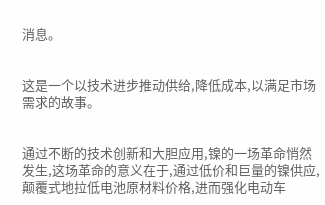消息。


这是一个以技术进步推动供给,降低成本,以满足市场需求的故事。


通过不断的技术创新和大胆应用,镍的一场革命悄然发生,这场革命的意义在于,通过低价和巨量的镍供应,颠覆式地拉低电池原材料价格,进而强化电动车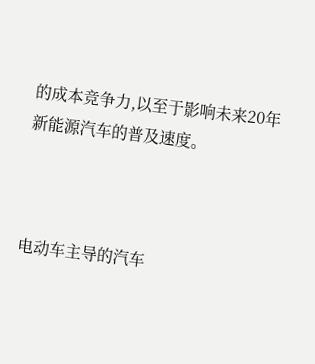的成本竞争力,以至于影响未来20年新能源汽车的普及速度。



电动车主导的汽车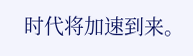时代将加速到来。